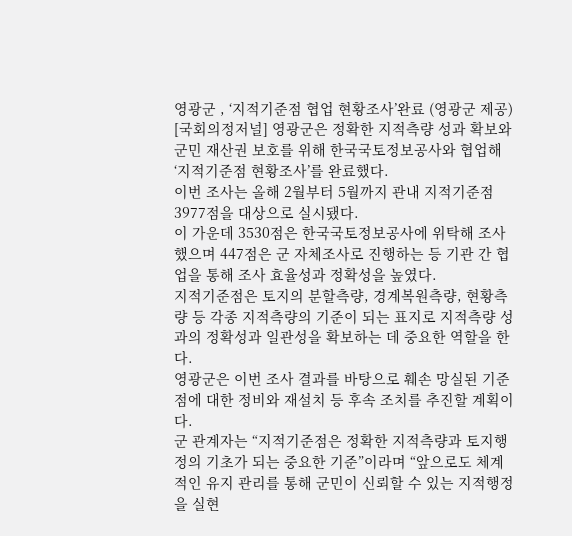영광군 , ‘지적기준점 협업 현황조사’완료 (영광군 제공)
[국회의정저널] 영광군은 정확한 지적측량 성과 확보와 군민 재산권 보호를 위해 한국국토정보공사와 협업해 ‘지적기준점 현황조사’를 완료했다.
이번 조사는 올해 2월부터 5월까지 관내 지적기준점 3977점을 대상으로 실시됐다.
이 가운데 3530점은 한국국토정보공사에 위탁해 조사했으며 447점은 군 자체조사로 진행하는 등 기관 간 협업을 통해 조사 효율성과 정확성을 높였다.
지적기준점은 토지의 분할측량, 경계복원측량, 현황측량 등 각종 지적측량의 기준이 되는 표지로 지적측량 성과의 정확성과 일관성을 확보하는 데 중요한 역할을 한다.
영광군은 이번 조사 결과를 바탕으로 훼손 망실된 기준점에 대한 정비와 재설치 등 후속 조치를 추진할 계획이다.
군 관계자는 “지적기준점은 정확한 지적측량과 토지행정의 기초가 되는 중요한 기준”이라며 “앞으로도 체계적인 유지 관리를 통해 군민이 신뢰할 수 있는 지적행정을 실현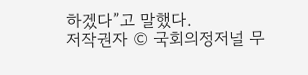하겠다”고 말했다.
저작권자 © 국회의정저널 무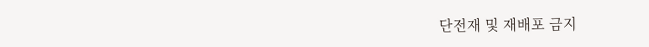단전재 및 재배포 금지